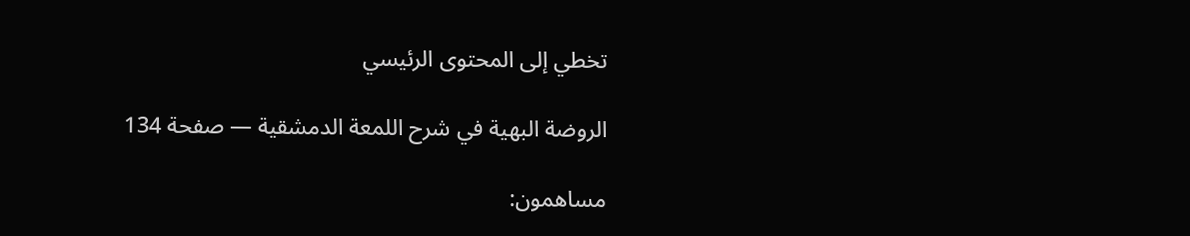تخطي إلى المحتوى الرئيسي

الروضة البهية في شرح اللمعة الدمشقية — صفحة 134

مساهمون: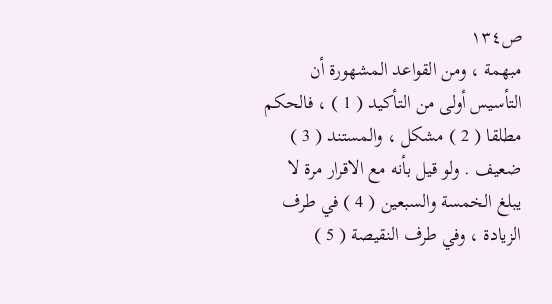ص١٣٤
مبهمة ، ومن القواعد المشهورة أن التأسيس أولى من التأكيد ( 1 ) ، فالحكم مطلقا ( 2 ) مشكل ، والمستند ( 3 ) ضعيف . ولو قيل بأنه مع الاقرار مرة لا يبلغ الخمسة والسبعين ( 4 ) في طرف الزيادة ، وفي طرف النقيصة ( 5 )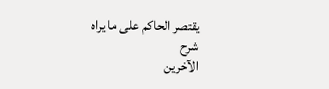يقتصر الحاكم على ما يراه
شرح
الآخرين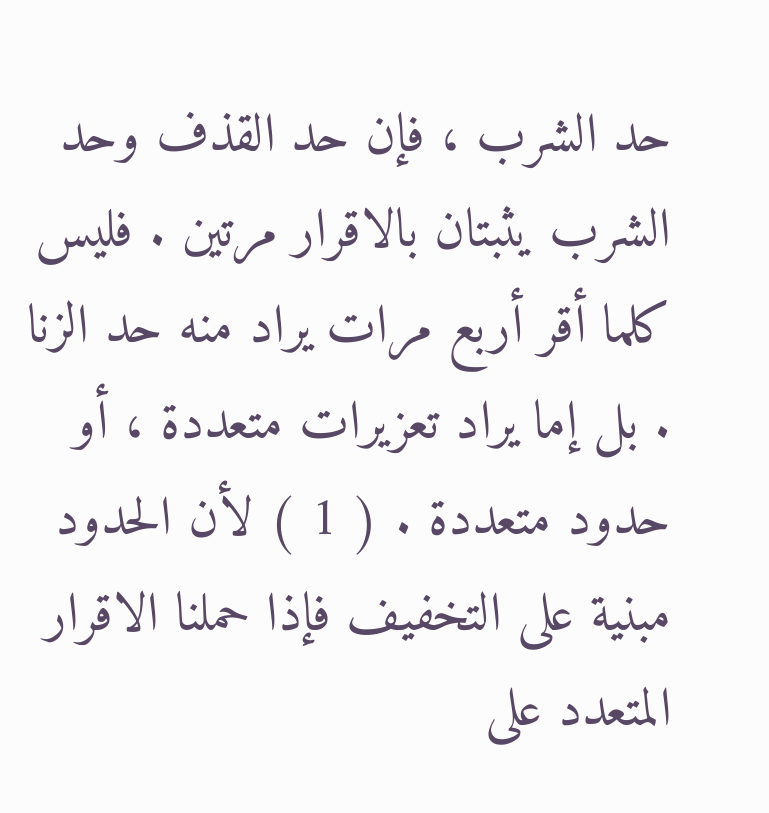حد الشرب ، فإن حد القذف وحد الشرب يثبتان بالاقرار مرتين . فليس كلما أقر أربع مرات يراد منه حد الزنا . بل إما يراد تعزيرات متعددة ، أو حدود متعددة . ( 1 ) لأن الحدود مبنية على التخفيف فإذا حملنا الاقرار المتعدد على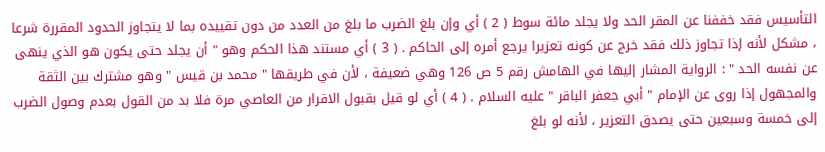التأسيس فقد خففنا عن المقر الحد ولا يجلد مائة سوط ( 2 ) أي وإن بلغ الضرب ما بلغ من العدد من دون تقييده بما لا يتجاوز الحدود المقررة شرعا ، مشكل لأنه إذا تجاوز ذلك فقد خرج عن كونه تعزيرا يرجع أمره إلى الحاكم . ( 3 ) أي مستند هذا الحكم وهو " أن يجلد حتى يكون هو الذي ينهى عن نفسه الحد " : الرواية المشار إليها في الهامش رقم 5 ص 126 وهي ضعيفة ، لأن في طريقها " محمد بن قيس " وهو مشترك بين الثقة والمجهول إذا روى عن الإمام " أبي جعفر الباقر " عليه السلام . ( 4 ) أي لو قيل بقبول الاقرار من العاصي مرة فلا بد من القول بعدم وصول الضرب إلى خمسة وسبعين حتى يصدق التعزير ، لأنه لو بلغ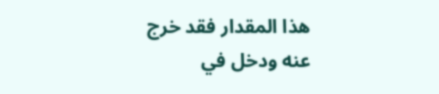هذا المقدار فقد خرج عنه ودخل في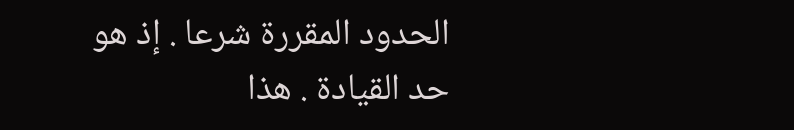الحدود المقررة شرعا . إذ هو حد القيادة . هذا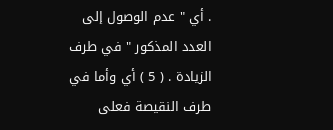. أي " عدم الوصول إلى العدد المذكور " في طرف الزيادة . ( 5 ) أي وأما في طرف النقيصة فعلى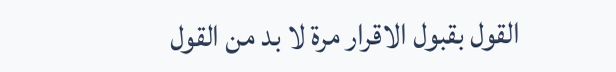القول بقبول الاقرار مرة لا بد من القول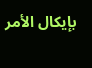بإيكال الأمر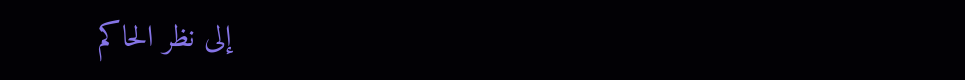إلى نظر الحاكم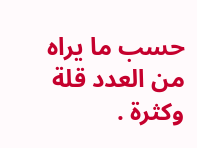حسب ما يراه من العدد قلة وكثرة .